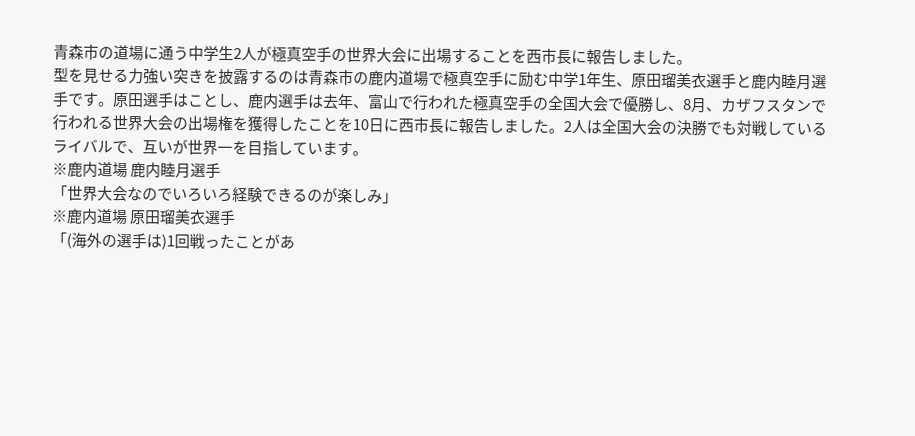青森市の道場に通う中学生2人が極真空手の世界大会に出場することを西市長に報告しました。
型を見せる力強い突きを披露するのは青森市の鹿内道場で極真空手に励む中学1年生、原田瑠美衣選手と鹿内睦月選手です。原田選手はことし、鹿内選手は去年、富山で行われた極真空手の全国大会で優勝し、8月、カザフスタンで行われる世界大会の出場権を獲得したことを10日に西市長に報告しました。2人は全国大会の決勝でも対戦しているライバルで、互いが世界一を目指しています。
※鹿内道場 鹿内睦月選手
「世界大会なのでいろいろ経験できるのが楽しみ」
※鹿内道場 原田瑠美衣選手
「(海外の選手は)1回戦ったことがあ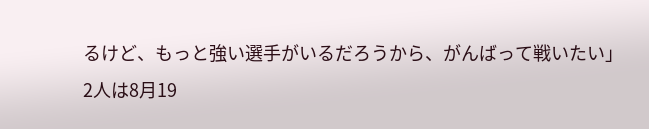るけど、もっと強い選手がいるだろうから、がんばって戦いたい」
2人は8月19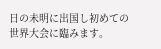日の未明に出国し初めての世界大会に臨みます。